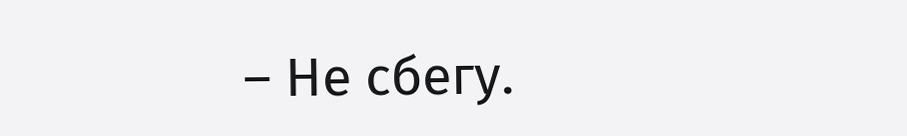– Не сбегу.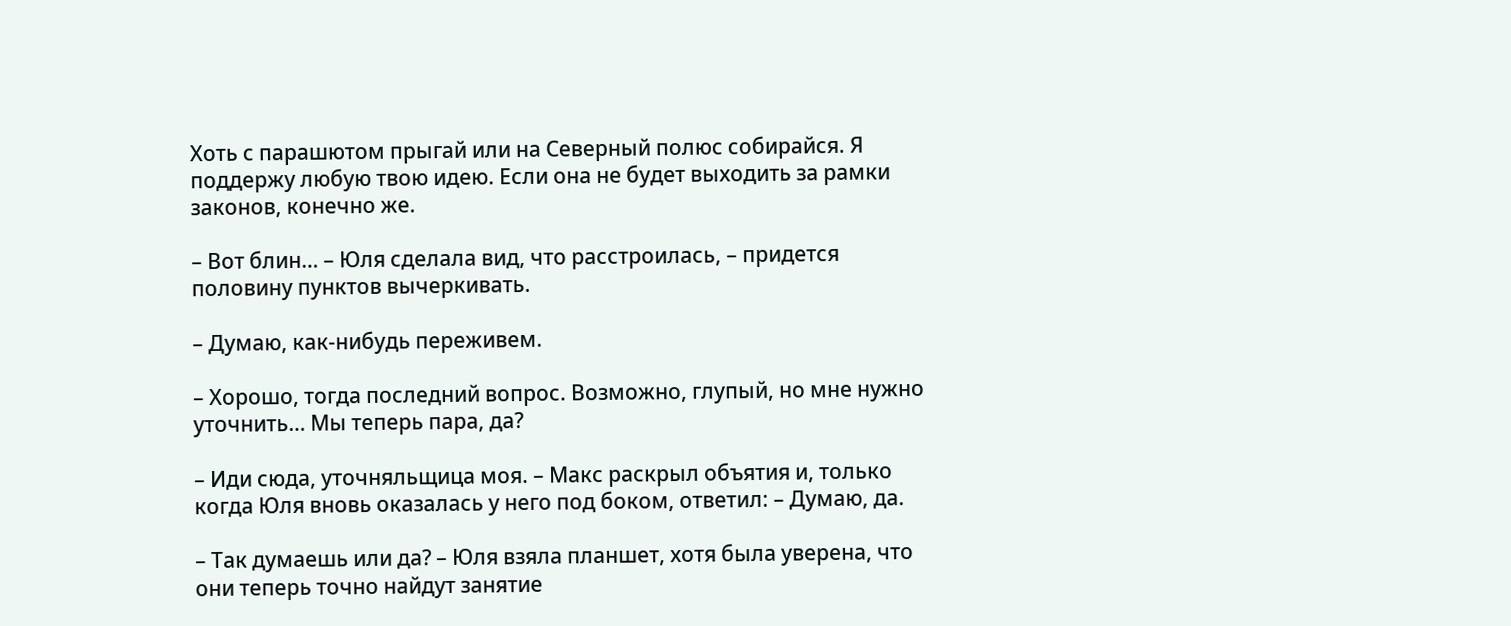Хоть с парашютом прыгай или на Северный полюс собирайся. Я поддержу любую твою идею. Если она не будет выходить за рамки законов, конечно же.

– Вот блин… – Юля сделала вид, что расстроилась, – придется половину пунктов вычеркивать.

– Думаю, как-нибудь переживем.

– Хорошо, тогда последний вопрос. Возможно, глупый, но мне нужно уточнить… Мы теперь пара, да?

– Иди сюда, уточняльщица моя. – Макс раскрыл объятия и, только когда Юля вновь оказалась у него под боком, ответил: – Думаю, да.

– Так думаешь или да? – Юля взяла планшет, хотя была уверена, что они теперь точно найдут занятие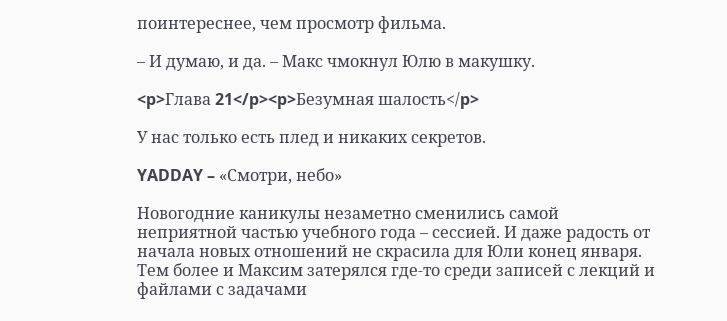поинтереснее, чем просмотр фильма.

– И думаю, и да. – Макс чмокнул Юлю в макушку.

<p>Глава 21</p><p>Безумная шалость</p>

У нас только есть плед и никаких секретов.

YADDAY – «Смотри, небо»

Новогодние каникулы незаметно сменились самой неприятной частью учебного года – сессией. И даже радость от начала новых отношений не скрасила для Юли конец января. Тем более и Максим затерялся где-то среди записей с лекций и файлами с задачами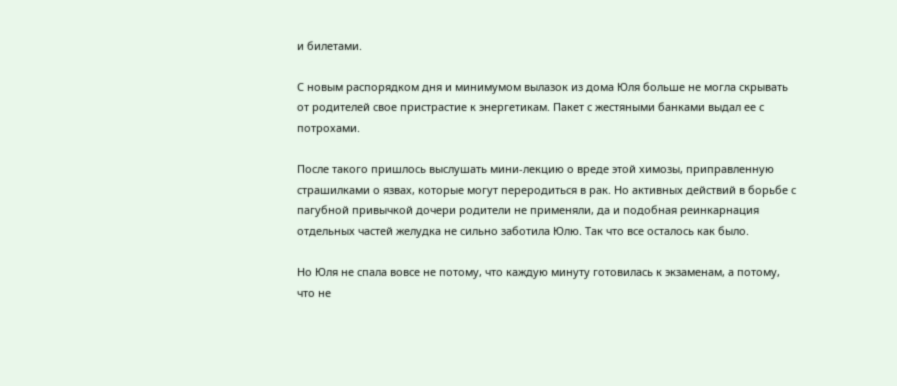и билетами.

С новым распорядком дня и минимумом вылазок из дома Юля больше не могла скрывать от родителей свое пристрастие к энергетикам. Пакет с жестяными банками выдал ее с потрохами.

После такого пришлось выслушать мини-лекцию о вреде этой химозы, приправленную страшилками о язвах, которые могут переродиться в рак. Но активных действий в борьбе с пагубной привычкой дочери родители не применяли, да и подобная реинкарнация отдельных частей желудка не сильно заботила Юлю. Так что все осталось как было.

Но Юля не спала вовсе не потому, что каждую минуту готовилась к экзаменам, а потому, что не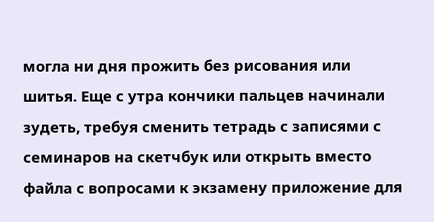могла ни дня прожить без рисования или шитья. Еще с утра кончики пальцев начинали зудеть, требуя сменить тетрадь с записями с семинаров на скетчбук или открыть вместо файла с вопросами к экзамену приложение для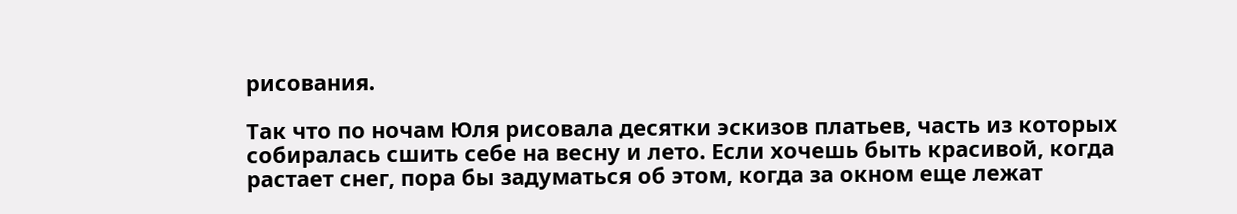рисования.

Так что по ночам Юля рисовала десятки эскизов платьев, часть из которых собиралась сшить себе на весну и лето. Если хочешь быть красивой, когда растает снег, пора бы задуматься об этом, когда за окном еще лежат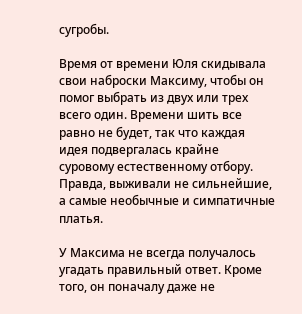сугробы.

Время от времени Юля скидывала свои наброски Максиму, чтобы он помог выбрать из двух или трех всего один. Времени шить все равно не будет, так что каждая идея подвергалась крайне суровому естественному отбору. Правда, выживали не сильнейшие, а самые необычные и симпатичные платья.

У Максима не всегда получалось угадать правильный ответ. Кроме того, он поначалу даже не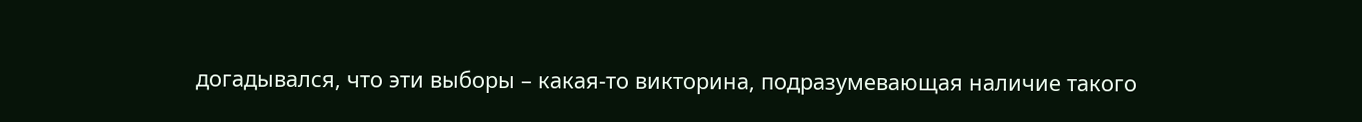догадывался, что эти выборы – какая-то викторина, подразумевающая наличие такого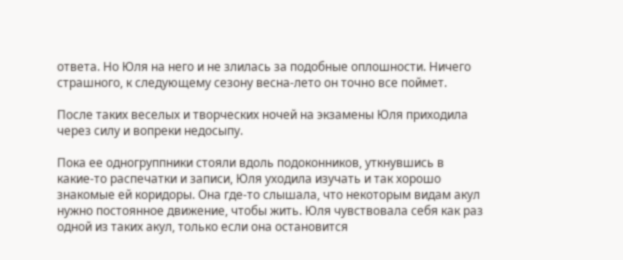ответа. Но Юля на него и не злилась за подобные оплошности. Ничего страшного, к следующему сезону весна-лето он точно все поймет.

После таких веселых и творческих ночей на экзамены Юля приходила через силу и вопреки недосыпу.

Пока ее одногруппники стояли вдоль подоконников, уткнувшись в какие-то распечатки и записи, Юля уходила изучать и так хорошо знакомые ей коридоры. Она где-то слышала, что некоторым видам акул нужно постоянное движение, чтобы жить. Юля чувствовала себя как раз одной из таких акул, только если она остановится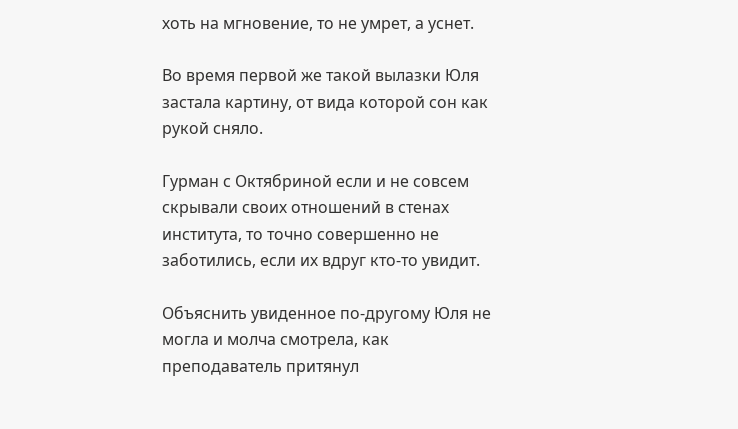хоть на мгновение, то не умрет, а уснет.

Во время первой же такой вылазки Юля застала картину, от вида которой сон как рукой сняло.

Гурман с Октябриной если и не совсем скрывали своих отношений в стенах института, то точно совершенно не заботились, если их вдруг кто-то увидит.

Объяснить увиденное по-другому Юля не могла и молча смотрела, как преподаватель притянул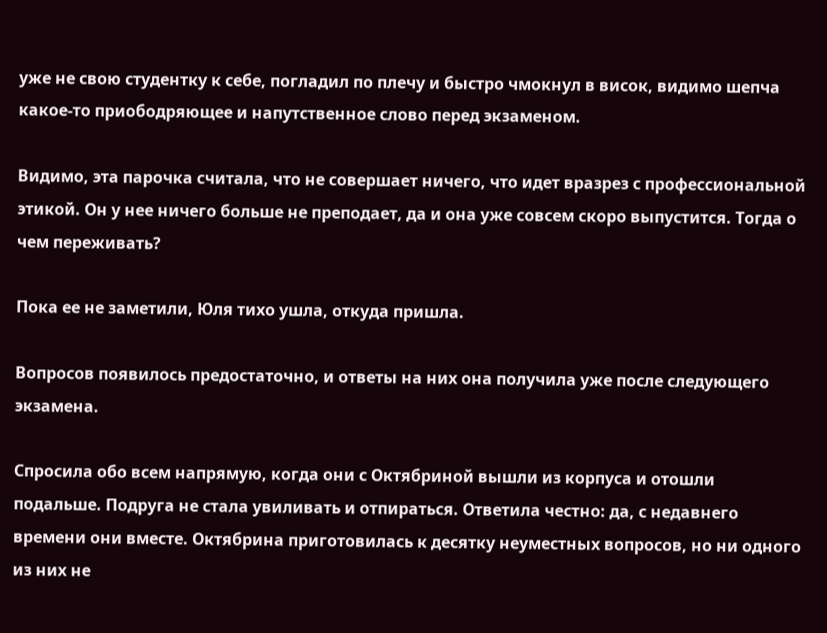уже не свою студентку к себе, погладил по плечу и быстро чмокнул в висок, видимо шепча какое-то приободряющее и напутственное слово перед экзаменом.

Видимо, эта парочка считала, что не совершает ничего, что идет вразрез с профессиональной этикой. Он у нее ничего больше не преподает, да и она уже совсем скоро выпустится. Тогда о чем переживать?

Пока ее не заметили, Юля тихо ушла, откуда пришла.

Вопросов появилось предостаточно, и ответы на них она получила уже после следующего экзамена.

Спросила обо всем напрямую, когда они с Октябриной вышли из корпуса и отошли подальше. Подруга не стала увиливать и отпираться. Ответила честно: да, с недавнего времени они вместе. Октябрина приготовилась к десятку неуместных вопросов, но ни одного из них не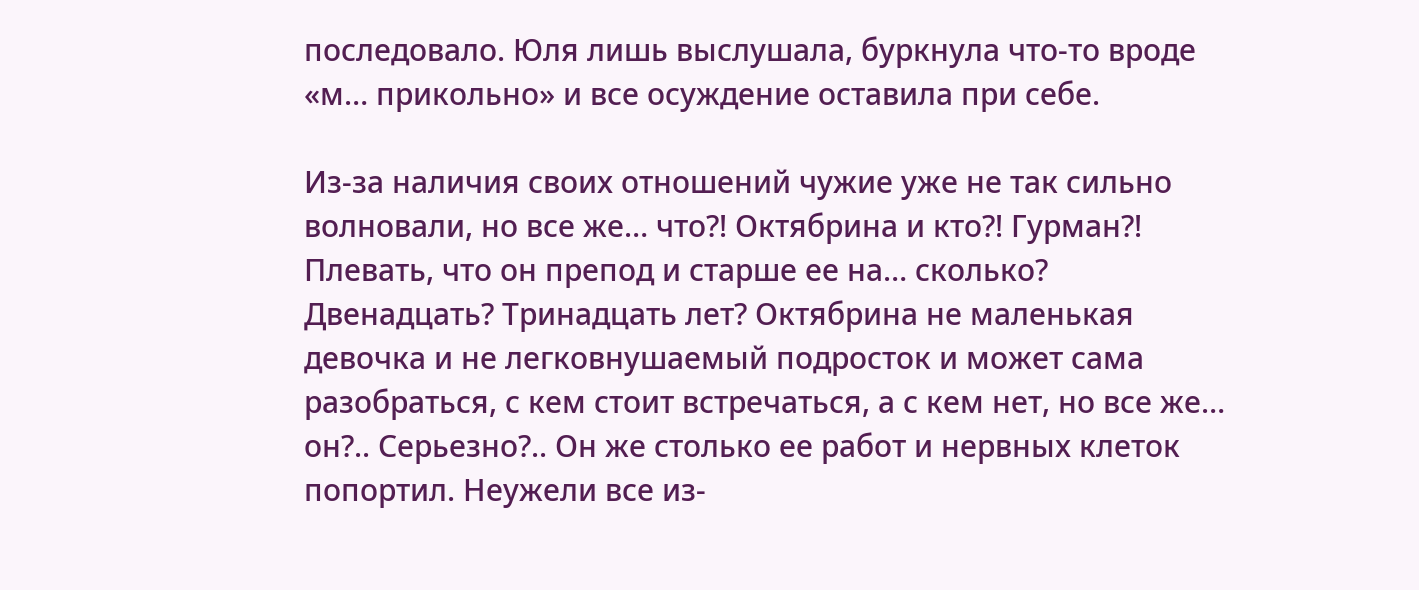последовало. Юля лишь выслушала, буркнула что-то вроде «м… прикольно» и все осуждение оставила при себе.

Из-за наличия своих отношений чужие уже не так сильно волновали, но все же… что?! Октябрина и кто?! Гурман?! Плевать, что он препод и старше ее на… сколько? Двенадцать? Тринадцать лет? Октябрина не маленькая девочка и не легковнушаемый подросток и может сама разобраться, с кем стоит встречаться, а с кем нет, но все же… он?.. Серьезно?.. Он же столько ее работ и нервных клеток попортил. Неужели все из-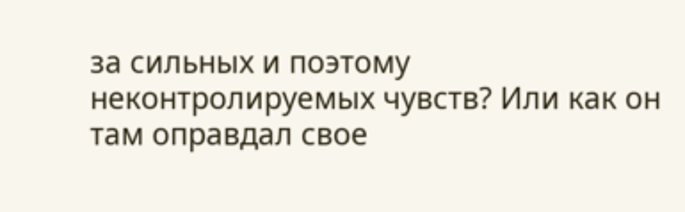за сильных и поэтому неконтролируемых чувств? Или как он там оправдал свое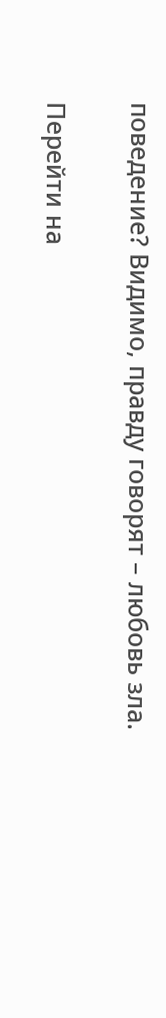поведение? Видимо, правду говорят – любовь зла.

Перейти на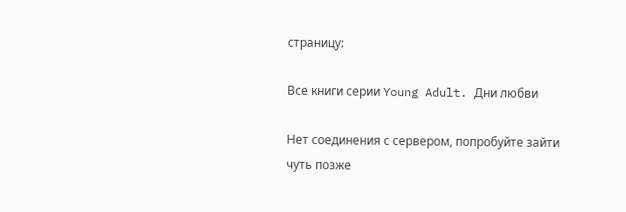страницу:

Все книги серии Young Adult. Дни любви

Нет соединения с сервером, попробуйте зайти чуть позже